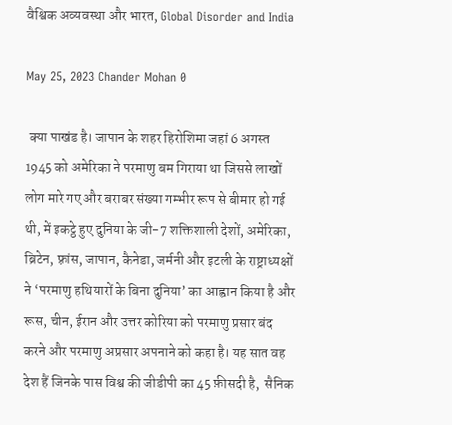वैश्विक अव्यवस्था और भारत, Global Disorder and India

May 25, 2023 Chander Mohan 0

 क्या पाखंड है। जापान के शहर हिरोशिमा जहां 6 अगस्त 1945 को अमेरिका ने परमाणु बम गिराया था जिससे लाखों लोग मारे गए और बराबर संख्या गम्भीर रूप से बीमार हो गई थी, में इकट्ठे हुए दुनिया के जी-7 शक्तिशाली देशों, अमेरिका, ब्रिटेन, फ़्रांस, जापान, कैनेडा, जर्मनी और इटली के राष्ट्राध्यक्षों ने ‘परमाणु हथियारों के बिना दुनिया’ का आह्वान किया है और रूस, चीन, ईरान और उत्तर कोरिया को परमाणु प्रसार बंद करने और परमाणु अप्रसार अपनाने को कहा है। यह सात वह देश हैं जिनके पास विश्व की जीडीपी का 45 फ़ीसदी है,  सैनिक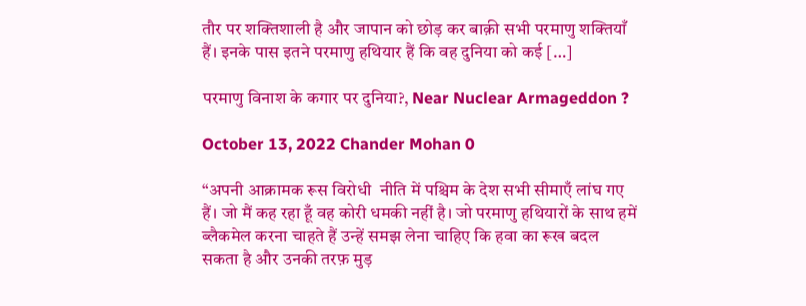तौर पर शक्तिशाली है और जापान को छोड़ कर बाक़ी सभी परमाणु शक्तियाँ हैं। इनके पास इतने परमाणु हथियार हैं कि वह दुनिया को कई […]

परमाणु विनाश के कगार पर दुनिया?, Near Nuclear Armageddon ?

October 13, 2022 Chander Mohan 0

“अपनी आक्रामक रूस विरोधी  नीति में पश्चिम के देश सभी सीमाएँ लांघ गए हैं। जो मैं कह रहा हूँ वह कोरी धमकी नहीं है। जो परमाणु हथियारों के साथ हमें ब्लैकमेल करना चाहते हैं उन्हें समझ लेना चाहिए कि हवा का रूख बदल सकता है और उनकी तरफ़ मुड़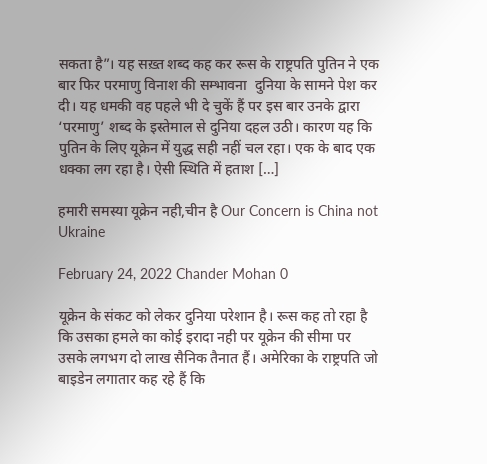सकता है”। यह सख़्त शब्द कह कर रूस के राष्ट्रपति पुतिन ने एक बार फिर परमाणु विनाश की सम्भावना  दुनिया के सामने पेश कर दी। यह धमकी वह पहले भी दे चुकें हैं पर इस बार उनके द्वारा ‘परमाणु’ शब्द के इस्तेमाल से दुनिया दहल उठी। कारण यह कि पुतिन के लिए यूक्रेन में युद्ध सही नहीं चल रहा। एक के बाद एक धक्का लग रहा है। ऐसी स्थिति में हताश […]

हमारी समस्या यूक्रेन नही,चीन है Our Concern is China not Ukraine

February 24, 2022 Chander Mohan 0

यूक्रेन के संकट को लेकर दुनिया परेशान है। रूस कह तो रहा है कि उसका हमले का कोई इरादा नही पर यूक्रेन की सीमा पर उसके लगभग दो लाख सैनिक तैनात हैं। अमेरिका के राष्ट्रपति जो बाइडेन लगातार कह रहे हैं कि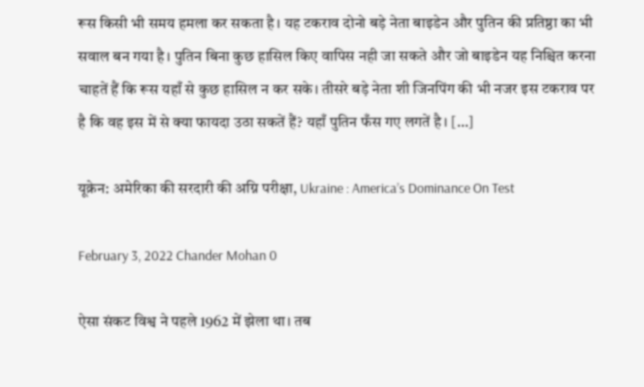रूस किसी भी समय हमला कर सकता है। यह टकराव दोनो बड़े नेता बाइडेन और पुतिन की प्रतिष्ठा का भी सवाल बन गया है। पुतिन बिना कुछ हासिल किए वापिस नही जा सकते और जो बाइडेन यह निश्चित करना चाहतें हैं कि रूस यहाँ से कुछ हासिल न कर सके। तीसरे बड़े नेता शी जिनपिंग की भी नजर इस टकराव पर है कि वह इस में से क्या फायदा उठा सकतें हैं? यहाँ पुतिन फँस गए लगतें है। […]

यूक्रेन: अमेरिका की सरदारी की अग्नि परीक्षा, Ukraine : America’s Dominance On Test

February 3, 2022 Chander Mohan 0

ऐसा संकट विश्व ने पहले 1962 में झेला था। तब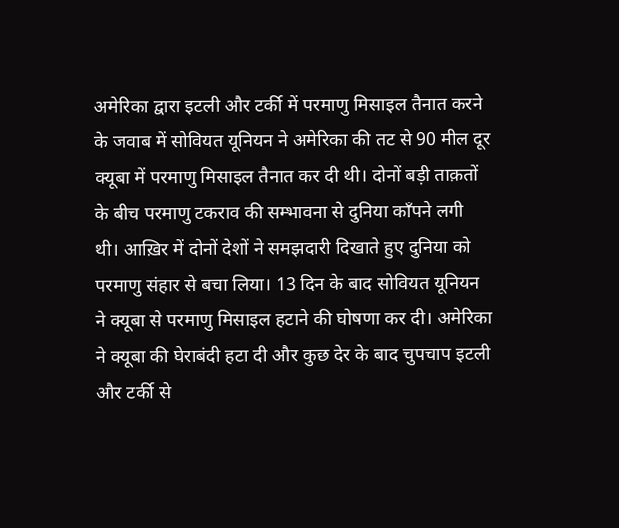अमेरिका द्वारा इटली और टर्की में परमाणु मिसाइल तैनात करने के जवाब में सोवियत यूनियन ने अमेरिका की तट से 90 मील दूर क्यूबा में परमाणु मिसाइल तैनात कर दी थी। दोनों बड़ी ताक़तों के बीच परमाणु टकराव की सम्भावना से दुनिया काँपने लगी थी। आख़िर में दोनों देशों ने समझदारी दिखाते हुए दुनिया को परमाणु संहार से बचा लिया। 13 दिन के बाद सोवियत यूनियन ने क्यूबा से परमाणु मिसाइल हटाने की घोषणा कर दी। अमेरिका ने क्यूबा की घेराबंदी हटा दी और कुछ देर के बाद चुपचाप इटली और टर्की से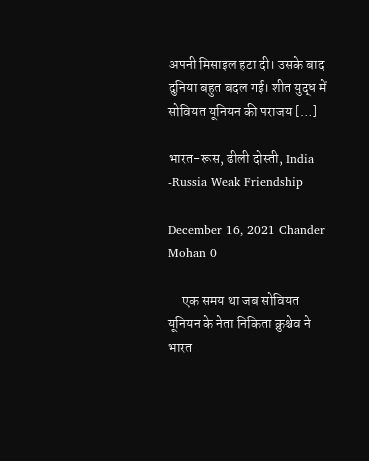अपनी मिसाइल हटा दी। उसके बाद दुनिया बहुत बदल गई। शीत युद्ध में सोवियत यूनियन की पराजय […]

भारत-रूस, ढीली दोस्ती, India -Russia Weak Friendship

December 16, 2021 Chander Mohan 0

     एक समय था जब सोवियत यूनियन के नेता निकिता क्रुश्चेव ने भारत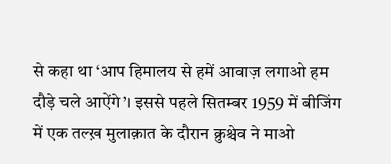से कहा था ‘आप हिमालय से हमें आवाज़ लगाओ हम दौड़े चले आऐंगे’। इससे पहले सितम्बर 1959 में बीजिंग में एक तल्ख़ मुलाक़ात के दौरान क्रुश्चेव ने माओ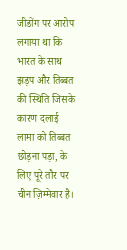जीडोंग पर आरोप लगाया था कि भारत के साथ झड़प और तिब्बत की स्थिति जिसके कारण दलाई लामा को तिब्बत छोड़ना पड़ा, के लिए पूरे तौर पर चीन ज़िम्मेवार है।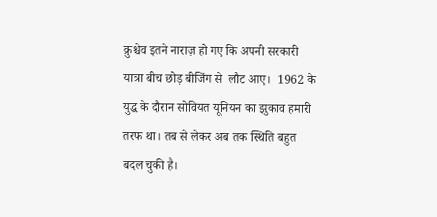क्रुश्चेव इतने नाराज़ हो गए कि अपनी सरकारी यात्रा बीच छोड़ बीजिंग से  लौट आए।  1962 के युद्ध के दौरान सोवियत यूनियन का झुकाव हमारी तरफ था। तब से लेकर अब तक स्थिति बहुत बदल चुकी है।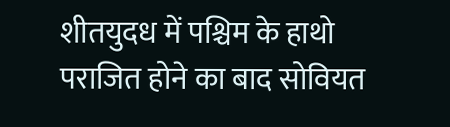शीतयुदध में पश्चिम के हाथो पराजित होने का बाद सोवियत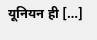यूनियन ही […]